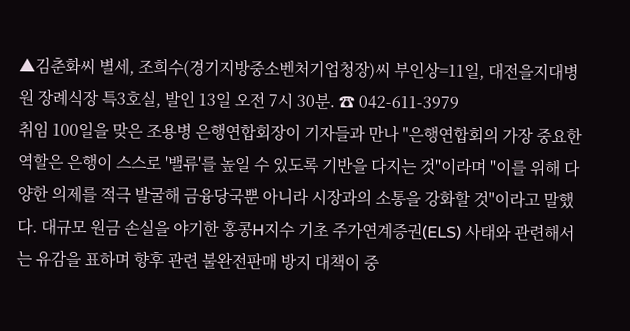▲김춘화씨 별세, 조희수(경기지방중소벤처기업청장)씨 부인상=11일, 대전을지대병원 장례식장 특3호실, 발인 13일 오전 7시 30분. ☎ 042-611-3979
취임 100일을 맞은 조용병 은행연합회장이 기자들과 만나 "은행연합회의 가장 중요한 역할은 은행이 스스로 '밸류'를 높일 수 있도록 기반을 다지는 것"이라며 "이를 위해 다양한 의제를 적극 발굴해 금융당국뿐 아니라 시장과의 소통을 강화할 것"이라고 말했다. 대규모 원금 손실을 야기한 홍콩H지수 기초 주가연계증권(ELS) 사태와 관련해서는 유감을 표하며 향후 관련 불완전판매 방지 대책이 중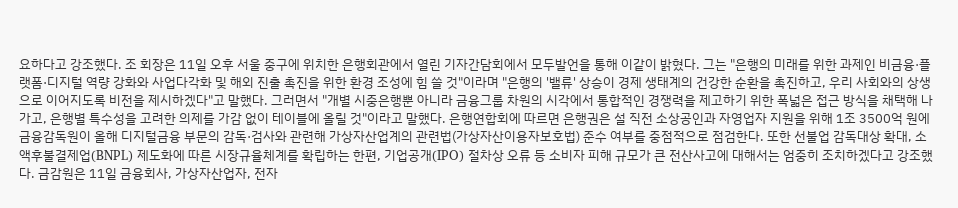요하다고 강조했다. 조 회장은 11일 오후 서울 중구에 위치한 은행회관에서 열린 기자간담회에서 모두발언을 통해 이같이 밝혔다. 그는 "은행의 미래를 위한 과제인 비금융·플랫폼·디지털 역량 강화와 사업다각화 및 해외 진출 촉진을 위한 환경 조성에 힘 쓸 것"이라며 "은행의 '밸류' 상승이 경제 생태계의 건강한 순환을 촉진하고, 우리 사회와의 상생으로 이어지도록 비전을 제시하겠다"고 말했다. 그러면서 "개별 시중은행뿐 아니라 금융그룹 차원의 시각에서 통합적인 경쟁력을 제고하기 위한 폭넓은 접근 방식을 채택해 나가고, 은행별 특수성을 고려한 의제를 가감 없이 테이블에 올릴 것"이라고 말했다. 은행연합회에 따르면 은행권은 설 직전 소상공인과 자영업자 지원을 위해 1조 3500억 원에
금융감독원이 올해 디지털금융 부문의 감독·검사와 관련해 가상자산업계의 관련법(가상자산이용자보호법) 준수 여부를 중점적으로 점검한다. 또한 선불업 감독대상 확대, 소액후불결제업(BNPL) 제도화에 따른 시장규율체계를 확립하는 한편, 기업공개(IPO) 절차상 오류 등 소비자 피해 규모가 큰 전산사고에 대해서는 엄중히 조치하겠다고 강조했다. 금감원은 11일 금융회사, 가상자산업자, 전자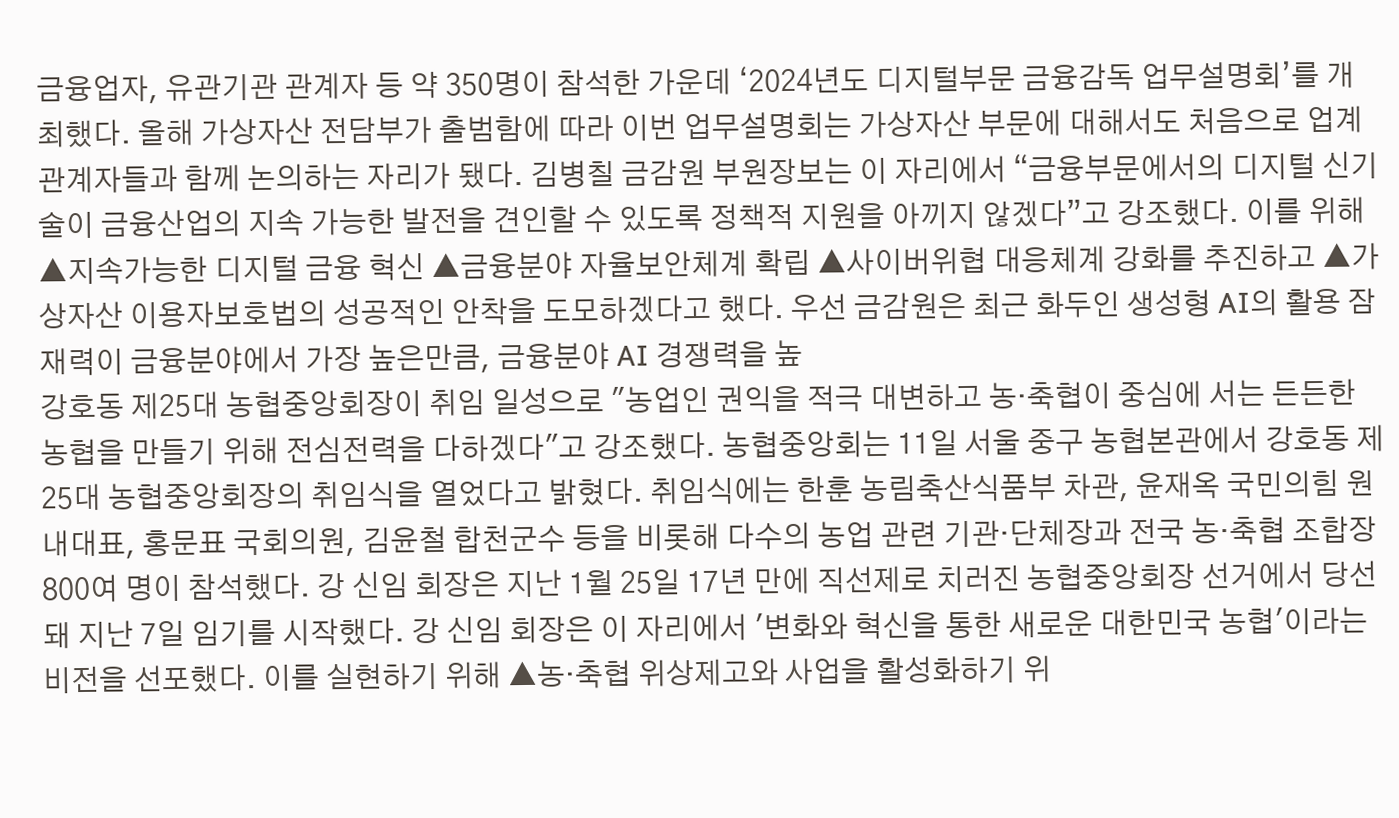금융업자, 유관기관 관계자 등 약 350명이 참석한 가운데 ‘2024년도 디지털부문 금융감독 업무설명회’를 개최했다. 올해 가상자산 전담부가 출범함에 따라 이번 업무설명회는 가상자산 부문에 대해서도 처음으로 업계 관계자들과 함께 논의하는 자리가 됐다. 김병칠 금감원 부원장보는 이 자리에서 “금융부문에서의 디지털 신기술이 금융산업의 지속 가능한 발전을 견인할 수 있도록 정책적 지원을 아끼지 않겠다”고 강조했다. 이를 위해 ▲지속가능한 디지털 금융 혁신 ▲금융분야 자율보안체계 확립 ▲사이버위협 대응체계 강화를 추진하고 ▲가상자산 이용자보호법의 성공적인 안착을 도모하겠다고 했다. 우선 금감원은 최근 화두인 생성형 AI의 활용 잠재력이 금융분야에서 가장 높은만큼, 금융분야 AI 경쟁력을 높
강호동 제25대 농협중앙회장이 취임 일성으로 "농업인 권익을 적극 대변하고 농·축협이 중심에 서는 든든한 농협을 만들기 위해 전심전력을 다하겠다"고 강조했다. 농협중앙회는 11일 서울 중구 농협본관에서 강호동 제25대 농협중앙회장의 취임식을 열었다고 밝혔다. 취임식에는 한훈 농림축산식품부 차관, 윤재옥 국민의힘 원내대표, 홍문표 국회의원, 김윤철 합천군수 등을 비롯해 다수의 농업 관련 기관·단체장과 전국 농·축협 조합장 800여 명이 참석했다. 강 신임 회장은 지난 1월 25일 17년 만에 직선제로 치러진 농협중앙회장 선거에서 당선돼 지난 7일 임기를 시작했다. 강 신임 회장은 이 자리에서 '변화와 혁신을 통한 새로운 대한민국 농협'이라는 비전을 선포했다. 이를 실현하기 위해 ▲농·축협 위상제고와 사업을 활성화하기 위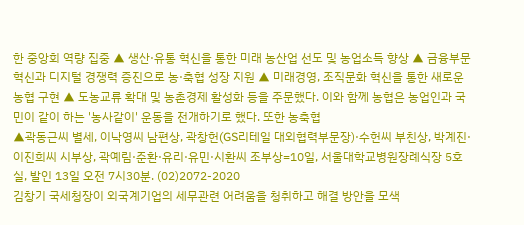한 중앙회 역량 집중 ▲ 생산·유통 혁신을 통한 미래 농산업 선도 및 농업소득 향상 ▲ 금융부문 혁신과 디지털 경쟁력 증진으로 농·축협 성장 지원 ▲ 미래경영, 조직문화 혁신을 통한 새로운 농협 구현 ▲ 도농교류 확대 및 농촌경제 활성화 등을 주문했다. 이와 함께 농협은 농업인과 국민이 같이 하는 '농사같이' 운동을 전개하기로 했다. 또한 농축협
▲곽동근씨 별세, 이낙영씨 남편상, 곽창헌(GS리테일 대외협력부문장)·수헌씨 부친상, 박계진·이진희씨 시부상, 곽예림·준환·유리·유민·시환씨 조부상=10일, 서울대학교병원장례식장 5호실, 발인 13일 오전 7시30분. (02)2072-2020
김창기 국세청장이 외국계기업의 세무관련 어려움을 청취하고 해결 방안을 모색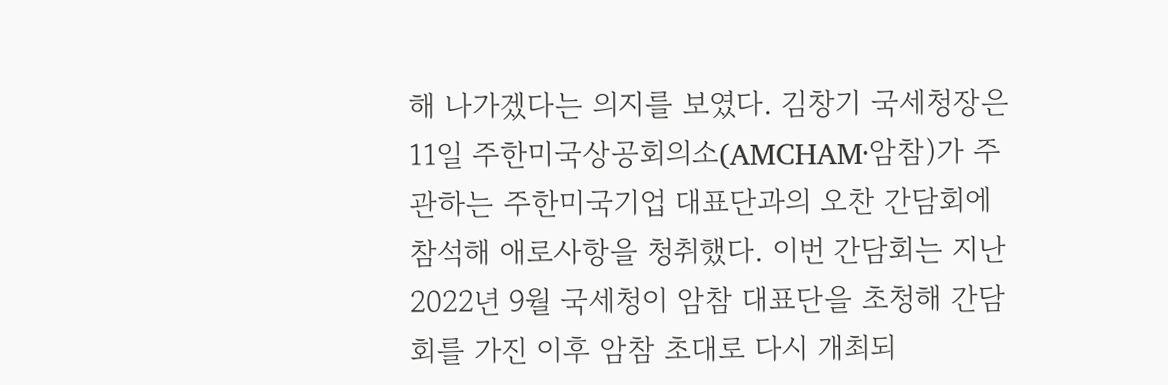해 나가겠다는 의지를 보였다. 김창기 국세청장은 11일 주한미국상공회의소(AMCHAM·암참)가 주관하는 주한미국기업 대표단과의 오찬 간담회에 참석해 애로사항을 청취했다. 이번 간담회는 지난 2022년 9월 국세청이 암참 대표단을 초청해 간담회를 가진 이후 암참 초대로 다시 개최되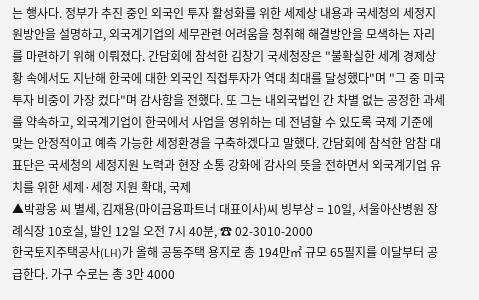는 행사다. 정부가 추진 중인 외국인 투자 활성화를 위한 세제상 내용과 국세청의 세정지원방안을 설명하고, 외국계기업의 세무관련 어려움을 청취해 해결방안을 모색하는 자리를 마련하기 위해 이뤄졌다. 간담회에 참석한 김창기 국세청장은 "불확실한 세계 경제상황 속에서도 지난해 한국에 대한 외국인 직접투자가 역대 최대를 달성했다"며 "그 중 미국 투자 비중이 가장 컸다"며 감사함을 전했다. 또 그는 내외국법인 간 차별 없는 공정한 과세를 약속하고, 외국계기업이 한국에서 사업을 영위하는 데 전념할 수 있도록 국제 기준에 맞는 안정적이고 예측 가능한 세정환경을 구축하겠다고 말했다. 간담회에 참석한 암참 대표단은 국세청의 세정지원 노력과 현장 소통 강화에 감사의 뜻을 전하면서 외국계기업 유치를 위한 세제·세정 지원 확대, 국제
▲박광웅 씨 별세, 김재용(마이금융파트너 대표이사)씨 빙부상 = 10일, 서울아산병원 장례식장 10호실, 발인 12일 오전 7시 40분, ☎ 02-3010-2000
한국토지주택공사(LH)가 올해 공동주택 용지로 총 194만㎡ 규모 65필지를 이달부터 공급한다. 가구 수로는 총 3만 4000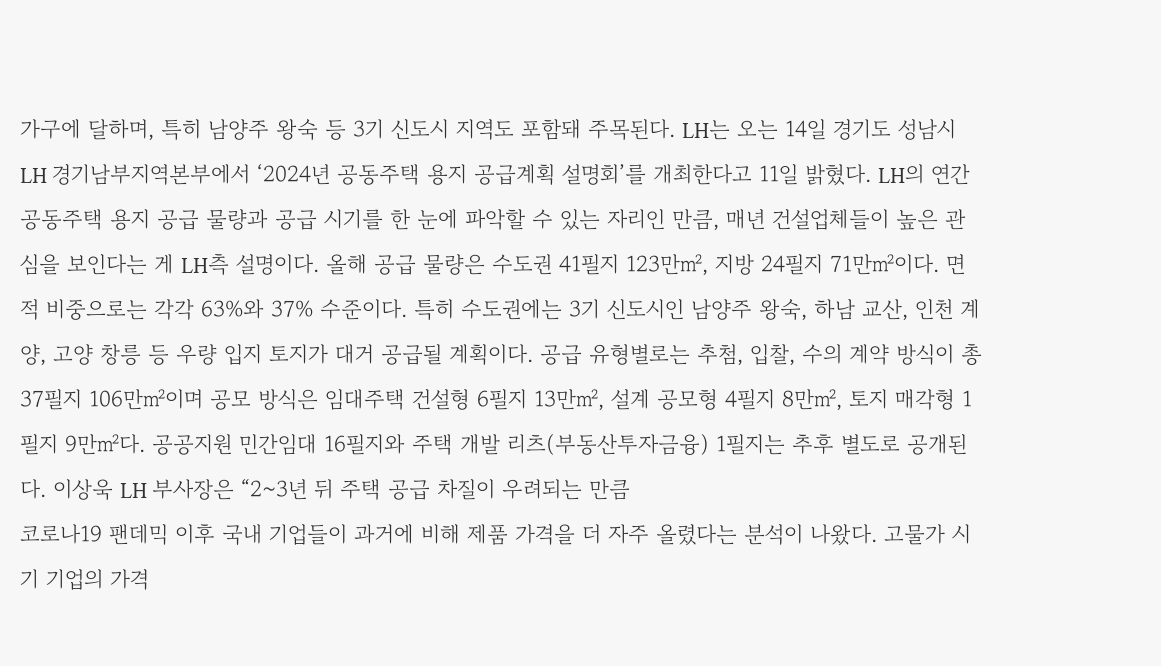가구에 달하며, 특히 남양주 왕숙 등 3기 신도시 지역도 포함돼 주목된다. LH는 오는 14일 경기도 성남시 LH 경기남부지역본부에서 ‘2024년 공동주택 용지 공급계획 설명회’를 개최한다고 11일 밝혔다. LH의 연간 공동주택 용지 공급 물량과 공급 시기를 한 눈에 파악할 수 있는 자리인 만큼, 매년 건설업체들이 높은 관심을 보인다는 게 LH측 설명이다. 올해 공급 물량은 수도권 41필지 123만㎡, 지방 24필지 71만㎡이다. 면적 비중으로는 각각 63%와 37% 수준이다. 특히 수도권에는 3기 신도시인 남양주 왕숙, 하남 교산, 인천 계양, 고양 창릉 등 우량 입지 토지가 대거 공급될 계획이다. 공급 유형별로는 추첨, 입찰, 수의 계약 방식이 총 37필지 106만㎡이며 공모 방식은 임대주택 건설형 6필지 13만㎡, 설계 공모형 4필지 8만㎡, 토지 매각형 1필지 9만㎡다. 공공지원 민간임대 16필지와 주택 개발 리츠(부동산투자금융) 1필지는 추후 별도로 공개된다. 이상욱 LH 부사장은 “2~3년 뒤 주택 공급 차질이 우려되는 만큼
코로나19 팬데믹 이후 국내 기업들이 과거에 비해 제품 가격을 더 자주 올렸다는 분석이 나왔다. 고물가 시기 기업의 가격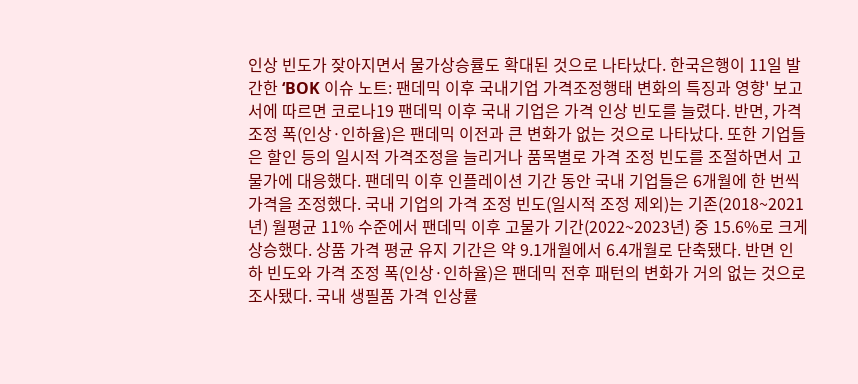인상 빈도가 잦아지면서 물가상승률도 확대된 것으로 나타났다. 한국은행이 11일 발간한 ‘BOK 이슈 노트: 팬데믹 이후 국내기업 가격조정행태 변화의 특징과 영향' 보고서에 따르면 코로나19 팬데믹 이후 국내 기업은 가격 인상 빈도를 늘렸다. 반면, 가격 조정 폭(인상·인하율)은 팬데믹 이전과 큰 변화가 없는 것으로 나타났다. 또한 기업들은 할인 등의 일시적 가격조정을 늘리거나 품목별로 가격 조정 빈도를 조절하면서 고물가에 대응했다. 팬데믹 이후 인플레이션 기간 동안 국내 기업들은 6개월에 한 번씩 가격을 조정했다. 국내 기업의 가격 조정 빈도(일시적 조정 제외)는 기존(2018~2021년) 월평균 11% 수준에서 팬데믹 이후 고물가 기간(2022~2023년) 중 15.6%로 크게 상승했다. 상품 가격 평균 유지 기간은 약 9.1개월에서 6.4개월로 단축됐다. 반면 인하 빈도와 가격 조정 폭(인상·인하율)은 팬데믹 전후 패턴의 변화가 거의 없는 것으로 조사됐다. 국내 생필품 가격 인상률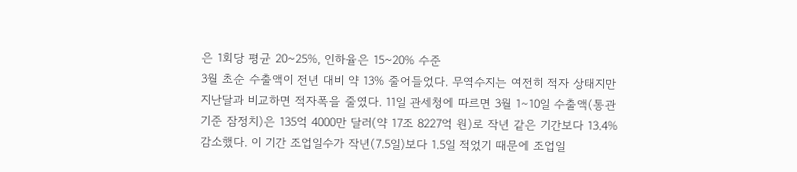은 1회당 평균 20~25%, 인하율은 15~20% 수준
3월 초순 수출액이 전년 대비 약 13% 줄어들었다. 무역수지는 여전히 적자 상태지만 지난달과 비교하면 적자폭을 줄였다. 11일 관세청에 따르면 3월 1∼10일 수출액(통관 기준 잠정치)은 135억 4000만 달러(약 17조 8227억 원)로 작년 같은 기간보다 13.4% 감소했다. 이 기간 조업일수가 작년(7.5일)보다 1.5일 적었기 때문에 조업일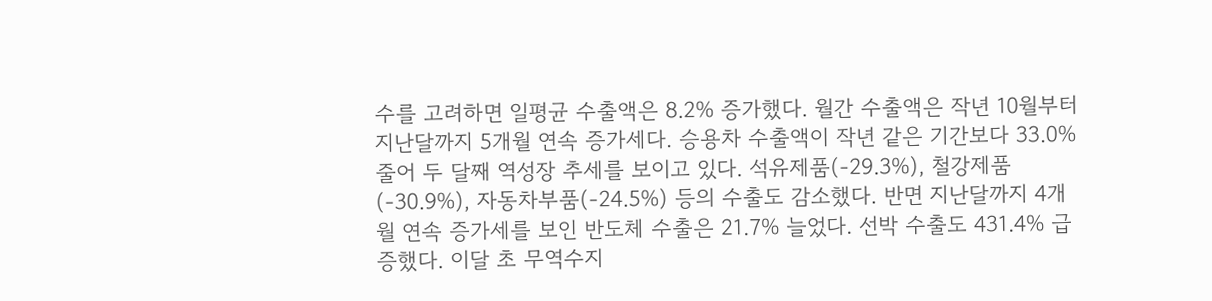수를 고려하면 일평균 수출액은 8.2% 증가했다. 월간 수출액은 작년 10월부터 지난달까지 5개월 연속 증가세다. 승용차 수출액이 작년 같은 기간보다 33.0% 줄어 두 달째 역성장 추세를 보이고 있다. 석유제품(-29.3%), 철강제품(-30.9%), 자동차부품(-24.5%) 등의 수출도 감소했다. 반면 지난달까지 4개월 연속 증가세를 보인 반도체 수출은 21.7% 늘었다. 선박 수출도 431.4% 급증했다. 이달 초 무역수지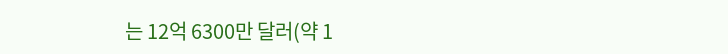는 12억 6300만 달러(약 1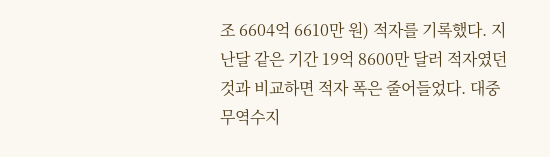조 6604억 6610만 원) 적자를 기록했다. 지난달 같은 기간 19억 8600만 달러 적자였던 것과 비교하면 적자 폭은 줄어들었다. 대중 무역수지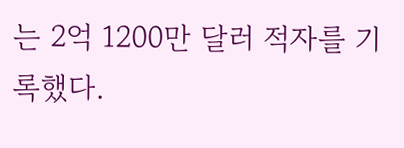는 2억 1200만 달러 적자를 기록했다.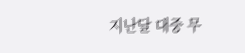지난달 대중 무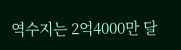역수지는 2억4000만 달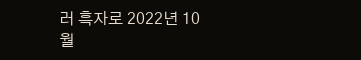러 흑자로 2022년 10월